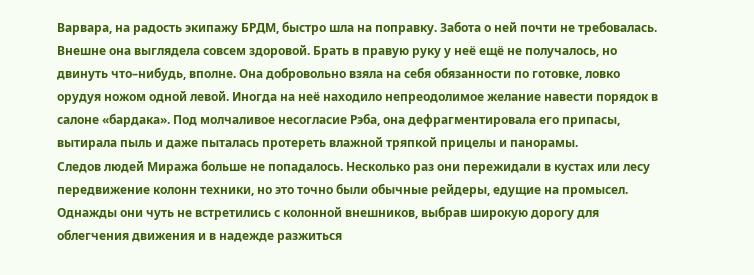Варвара, на радость экипажу БРДМ, быстро шла на поправку. Забота о ней почти не требовалась. Внешне она выглядела совсем здоровой. Брать в правую руку у неё ещё не получалось, но двинуть что–нибудь, вполне. Она добровольно взяла на себя обязанности по готовке, ловко орудуя ножом одной левой. Иногда на неё находило непреодолимое желание навести порядок в салоне «бардака». Под молчаливое несогласие Рэба, она дефрагментировала его припасы, вытирала пыль и даже пыталась протереть влажной тряпкой прицелы и панорамы.
Следов людей Миража больше не попадалось. Несколько раз они пережидали в кустах или лесу передвижение колонн техники, но это точно были обычные рейдеры, едущие на промысел. Однажды они чуть не встретились с колонной внешников, выбрав широкую дорогу для облегчения движения и в надежде разжиться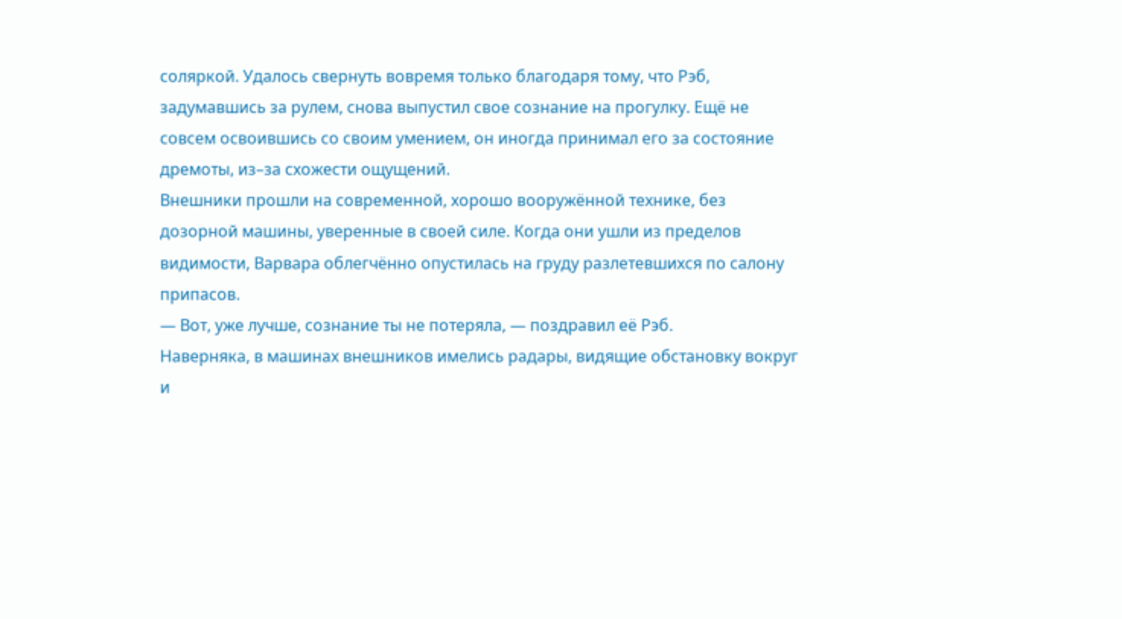соляркой. Удалось свернуть вовремя только благодаря тому, что Рэб, задумавшись за рулем, снова выпустил свое сознание на прогулку. Ещё не совсем освоившись со своим умением, он иногда принимал его за состояние дремоты, из–за схожести ощущений.
Внешники прошли на современной, хорошо вооружённой технике, без дозорной машины, уверенные в своей силе. Когда они ушли из пределов видимости, Варвара облегчённо опустилась на груду разлетевшихся по салону припасов.
— Вот, уже лучше, сознание ты не потеряла, — поздравил её Рэб.
Наверняка, в машинах внешников имелись радары, видящие обстановку вокруг и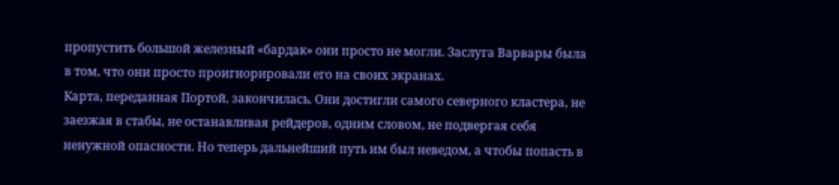пропустить большой железный «бардак» они просто не могли. Заслуга Варвары была в том, что они просто проигнорировали его на своих экранах.
Карта, переданная Портой, закончилась. Они достигли самого северного кластера, не заезжая в стабы, не останавливая рейдеров, одним словом, не подвергая себя ненужной опасности. Но теперь дальнейший путь им был неведом, а чтобы попасть в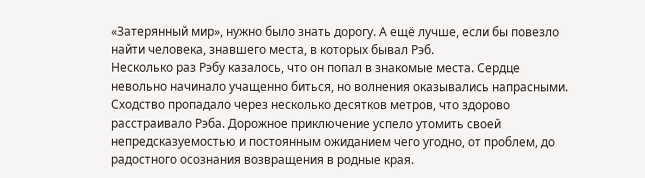«Затерянный мир», нужно было знать дорогу. А ещё лучше, если бы повезло найти человека, знавшего места, в которых бывал Рэб.
Несколько раз Рэбу казалось, что он попал в знакомые места. Сердце невольно начинало учащенно биться, но волнения оказывались напрасными. Сходство пропадало через несколько десятков метров, что здорово расстраивало Рэба. Дорожное приключение успело утомить своей непредсказуемостью и постоянным ожиданием чего угодно, от проблем, до радостного осознания возвращения в родные края.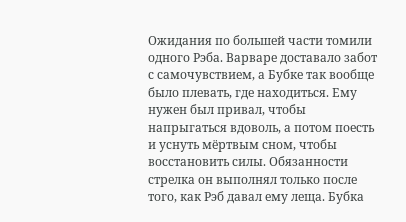Ожидания по большей части томили одного Рэба. Варваре доставало забот с самочувствием, а Бубке так вообще было плевать, где находиться. Ему нужен был привал, чтобы напрыгаться вдоволь, а потом поесть и уснуть мёртвым сном, чтобы восстановить силы. Обязанности стрелка он выполнял только после того, как Рэб давал ему леща. Бубка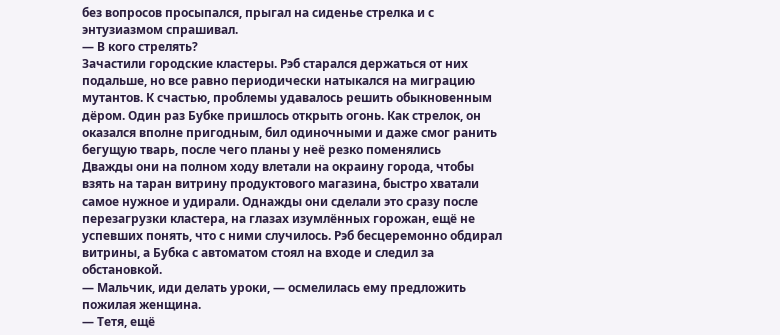без вопросов просыпался, прыгал на сиденье стрелка и с энтузиазмом спрашивал.
— В кого стрелять?
Зачастили городские кластеры. Рэб старался держаться от них подальше, но все равно периодически натыкался на миграцию мутантов. К счастью, проблемы удавалось решить обыкновенным дёром. Один раз Бубке пришлось открыть огонь. Как стрелок, он оказался вполне пригодным, бил одиночными и даже смог ранить бегущую тварь, после чего планы у неё резко поменялись
Дважды они на полном ходу влетали на окраину города, чтобы взять на таран витрину продуктового магазина, быстро хватали самое нужное и удирали. Однажды они сделали это сразу после перезагрузки кластера, на глазах изумлённых горожан, ещё не успевших понять, что с ними случилось. Рэб бесцеремонно обдирал витрины, а Бубка с автоматом стоял на входе и следил за обстановкой.
— Мальчик, иди делать уроки, — осмелилась ему предложить пожилая женщина.
— Тетя, ещё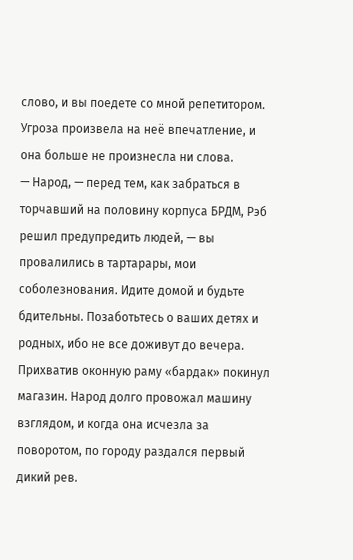слово, и вы поедете со мной репетитором.
Угроза произвела на неё впечатление, и она больше не произнесла ни слова.
— Народ, — перед тем, как забраться в торчавший на половину корпуса БРДМ, Рэб решил предупредить людей, — вы провалились в тартарары, мои соболезнования. Идите домой и будьте бдительны. Позаботьтесь о ваших детях и родных, ибо не все доживут до вечера.
Прихватив оконную раму «бардак» покинул магазин. Народ долго провожал машину взглядом, и когда она исчезла за поворотом, по городу раздался первый дикий рев.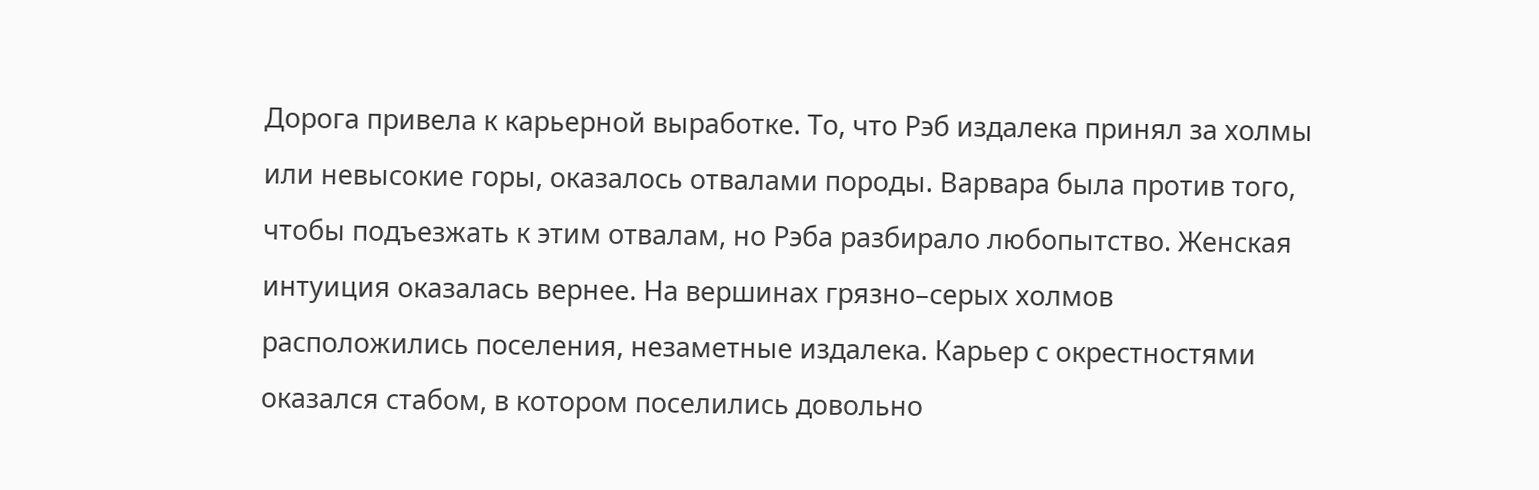Дорога привела к карьерной выработке. То, что Рэб издалека принял за холмы или невысокие горы, оказалось отвалами породы. Варвара была против того, чтобы подъезжать к этим отвалам, но Рэба разбирало любопытство. Женская интуиция оказалась вернее. На вершинах грязно–серых холмов расположились поселения, незаметные издалека. Карьер с окрестностями оказался стабом, в котором поселились довольно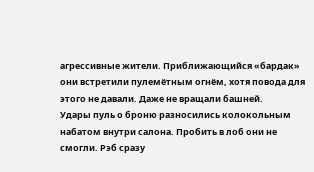агрессивные жители. Приближающийся «бардак» они встретили пулемётным огнём, хотя повода для этого не давали. Даже не вращали башней.
Удары пуль о броню разносились колокольным набатом внутри салона. Пробить в лоб они не смогли. Рэб сразу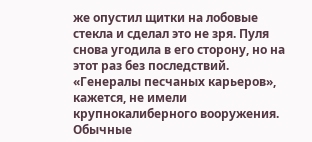же опустил щитки на лобовые стекла и сделал это не зря. Пуля снова угодила в его сторону, но на этот раз без последствий. «Генералы песчаных карьеров», кажется, не имели крупнокалиберного вооружения. Обычные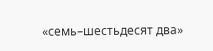«семь–шестьдесят два»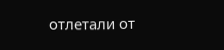отлетали от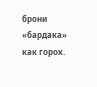брони «бардака» как горох.